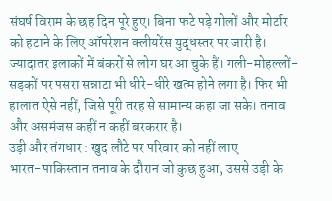संघर्ष विराम के छह दिन पूरे हुए। बिना फटे पड़े गोलों और मोर्टार को हटाने के लिए ऑपरेशन क्लीयरेंस युद्धस्तर पर जारी है। ज्यादातर इलाकों में बंकरों से लोग घर आ चुके हैं। गली-मोहल्लों-सड़कों पर पसरा सन्नाटा भी धीरे-धीरे खत्म होने लगा है। फिर भी हालात ऐसे नहीं, जिसे पूरी तरह से सामान्य कहा जा सके। तनाव और असमंजस कहीं न कहीं बरकरार है।
उड़ी और तंगधार : खुद लौटे पर परिवार को नहीं लाए
भारत-पाकिस्तान तनाव के दौरान जो कुछ हुआ, उससे उड़ी के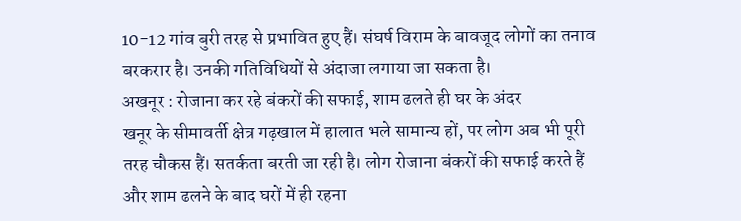10-12 गांव बुरी तरह से प्रभावित हुए हैं। संघर्ष विराम के बावजूद लोगों का तनाव बरकरार है। उनकी गतिविधियों से अंदाजा लगाया जा सकता है।
अखनूर : रोजाना कर रहे बंकरों की सफाई, शाम ढलते ही घर के अंदर
खनूर के सीमावर्ती क्षेत्र गढ़खाल में हालात भले सामान्य हों, पर लोग अब भी पूरी तरह चौकस हैं। सतर्कता बरती जा रही है। लोग रोजाना बंकरों की सफाई करते हैं और शाम ढलने के बाद घरों में ही रहना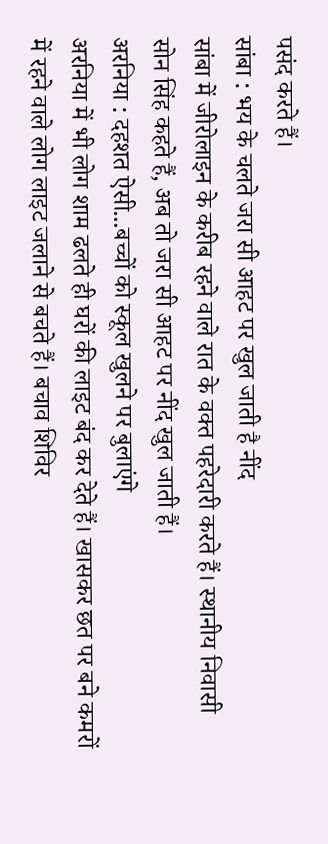पसंद करते हैं।
सांबा : भय के चलते जरा सी आहट पर खुल जाती है नींद
सांबा में जीरोलाइन के करीब रहने वाले रात के वक्त पहरेदारी करते हैं। स्थानीय निवासी सोन सिंह कहते हैं, अब तो जरा सी आहट पर नींद खुल जाती हैं।
अरनिया : दहशत ऐसी...बच्चों को स्कूल खुलने पर बुलाएंगे
अरनिया में भी लोग शाम ढलते ही घरों की लाइट बंद कर देते हैं। खासकर छत पर बने कमरों में रहने वाले लोग लाइट जलाने से बचते हैं। बचाव शिविर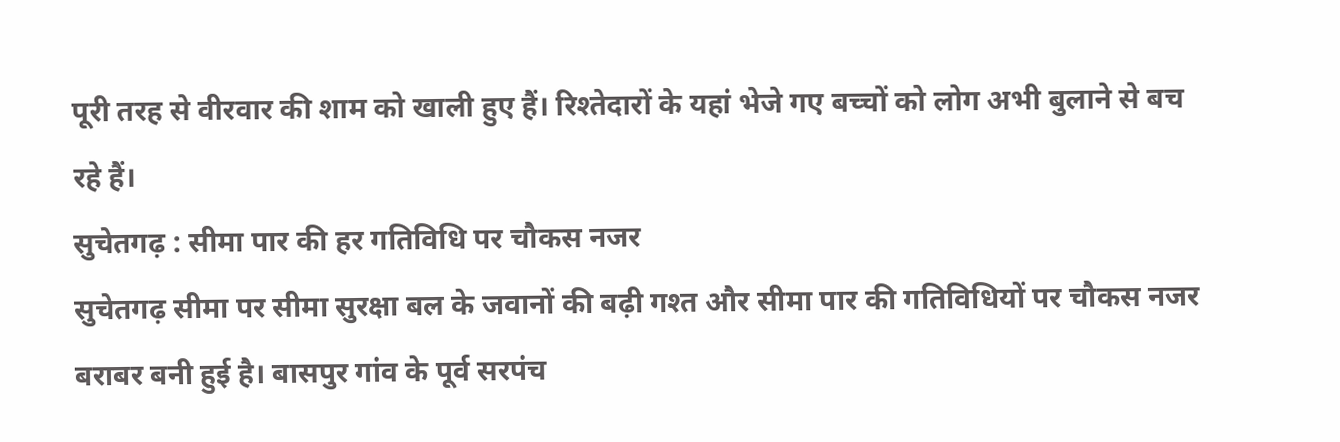पूरी तरह से वीरवार की शाम को खाली हुए हैं। रिश्तेदारों के यहां भेजे गए बच्चों को लोग अभी बुलाने से बच रहे हैं।
सुचेतगढ़ : सीमा पार की हर गतिविधि पर चौकस नजर
सुचेतगढ़ सीमा पर सीमा सुरक्षा बल के जवानों की बढ़ी गश्त और सीमा पार की गतिविधियों पर चौकस नजर बराबर बनी हुई है। बासपुर गांव के पूर्व सरपंच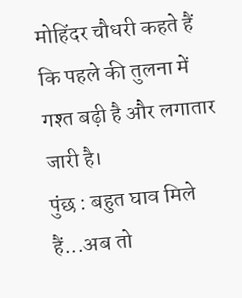मोहिंदर चौधरी कहते हैं कि पहले की तुलना में गश्त बढ़ी है और लगातार जारी है।
पुंछ : बहुत घाव मिले हैं...अब तो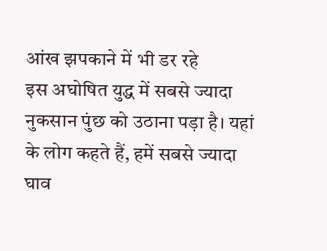आंख झपकाने में भी डर रहे
इस अघोषित युद्ध में सबसे ज्यादा नुकसान पुंछ को उठाना पड़ा है। यहां के लोग कहते हैं, हमें सबसे ज्यादा घाव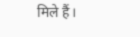मिले हैं।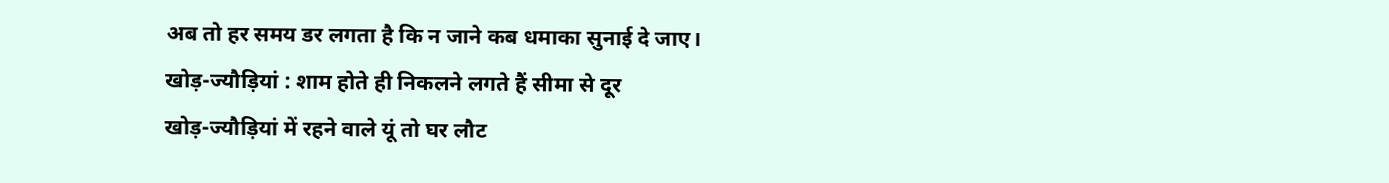अब तो हर समय डर लगता है कि न जाने कब धमाका सुनाई दे जाए।
खोड़-ज्यौड़ियां : शाम होते ही निकलने लगते हैं सीमा से दूर
खोड़-ज्यौड़ियां में रहने वाले यूं तो घर लौट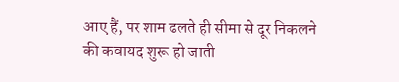आए हैं, पर शाम ढलते ही सीमा से दूर निकलने की कवायद शुरू हो जाती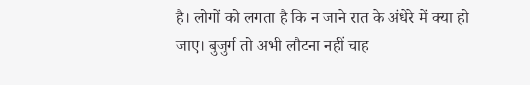है। लोगों को लगता है कि न जाने रात के अंधेरे में क्या हो जाए। बुजुर्ग तो अभी लौटना नहीं चाह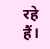रहे हैं।